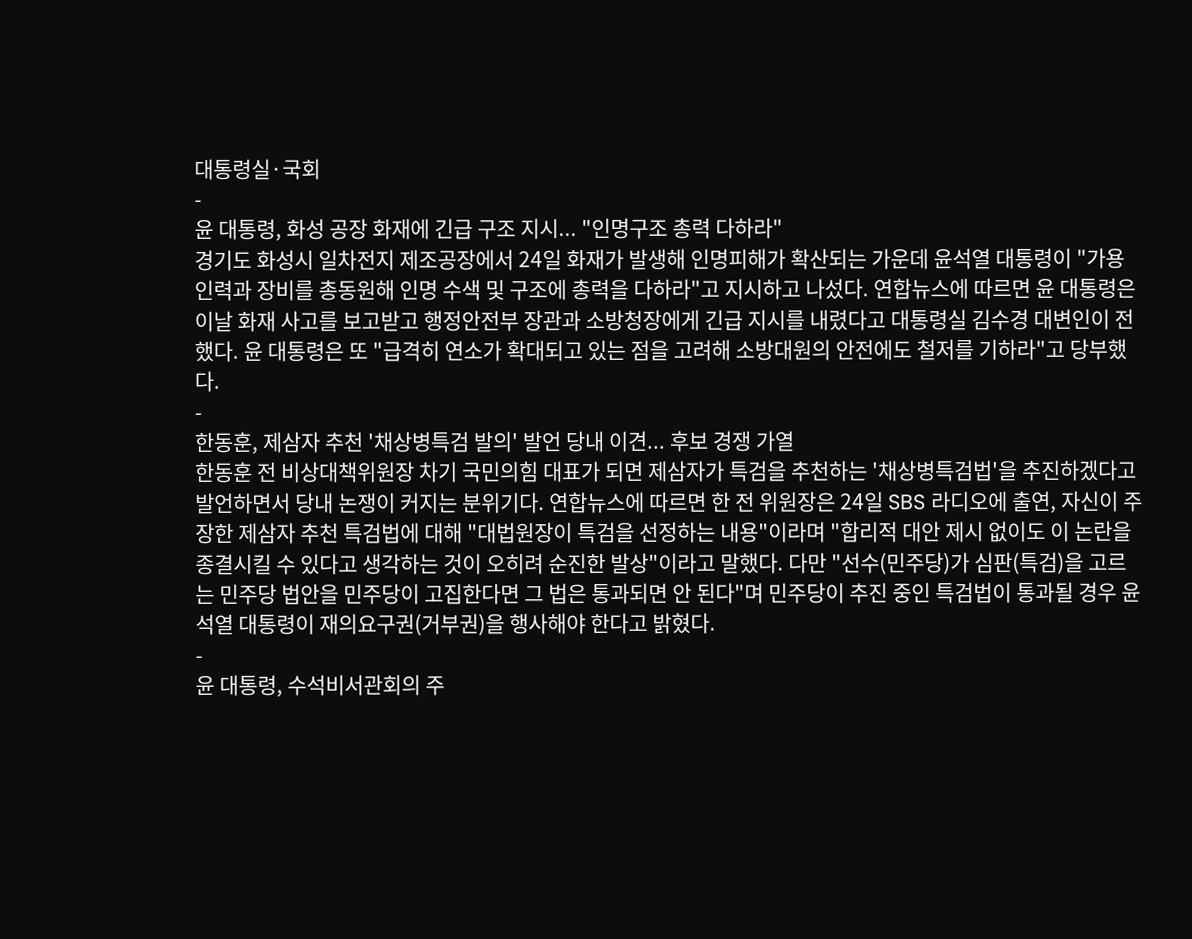대통령실·국회
-
윤 대통령, 화성 공장 화재에 긴급 구조 지시... "인명구조 총력 다하라"
경기도 화성시 일차전지 제조공장에서 24일 화재가 발생해 인명피해가 확산되는 가운데 윤석열 대통령이 "가용 인력과 장비를 총동원해 인명 수색 및 구조에 총력을 다하라"고 지시하고 나섰다. 연합뉴스에 따르면 윤 대통령은 이날 화재 사고를 보고받고 행정안전부 장관과 소방청장에게 긴급 지시를 내렸다고 대통령실 김수경 대변인이 전했다. 윤 대통령은 또 "급격히 연소가 확대되고 있는 점을 고려해 소방대원의 안전에도 철저를 기하라"고 당부했다.
-
한동훈, 제삼자 추천 '채상병특검 발의' 발언 당내 이견... 후보 경쟁 가열
한동훈 전 비상대책위원장 차기 국민의힘 대표가 되면 제삼자가 특검을 추천하는 '채상병특검법'을 추진하겠다고 발언하면서 당내 논쟁이 커지는 분위기다. 연합뉴스에 따르면 한 전 위원장은 24일 SBS 라디오에 출연, 자신이 주장한 제삼자 추천 특검법에 대해 "대법원장이 특검을 선정하는 내용"이라며 "합리적 대안 제시 없이도 이 논란을 종결시킬 수 있다고 생각하는 것이 오히려 순진한 발상"이라고 말했다. 다만 "선수(민주당)가 심판(특검)을 고르는 민주당 법안을 민주당이 고집한다면 그 법은 통과되면 안 된다"며 민주당이 추진 중인 특검법이 통과될 경우 윤석열 대통령이 재의요구권(거부권)을 행사해야 한다고 밝혔다.
-
윤 대통령, 수석비서관회의 주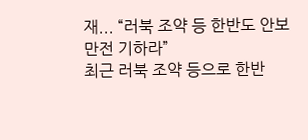재... “러북 조약 등 한반도 안보 만전 기하라”
최근 러북 조약 등으로 한반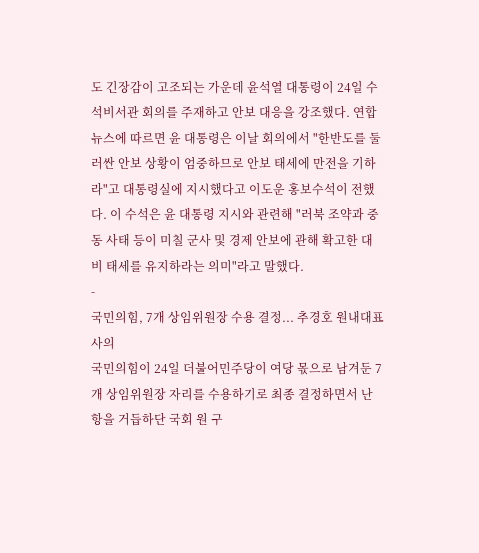도 긴장감이 고조되는 가운데 윤석열 대통령이 24일 수석비서관 회의를 주재하고 안보 대응을 강조했다. 연합뉴스에 따르면 윤 대통령은 이날 회의에서 "한반도를 둘러싼 안보 상황이 엄중하므로 안보 태세에 만전을 기하라"고 대통령실에 지시했다고 이도운 홍보수석이 전했다. 이 수석은 윤 대통령 지시와 관련해 "러북 조약과 중동 사태 등이 미칠 군사 및 경제 안보에 관해 확고한 대비 태세를 유지하라는 의미"라고 말했다.
-
국민의힘, 7개 상임위원장 수용 결정... 추경호 원내대표 사의
국민의힘이 24일 더불어민주당이 여당 몫으로 남겨둔 7개 상임위원장 자리를 수용하기로 최종 결정하면서 난항을 거듭하단 국회 원 구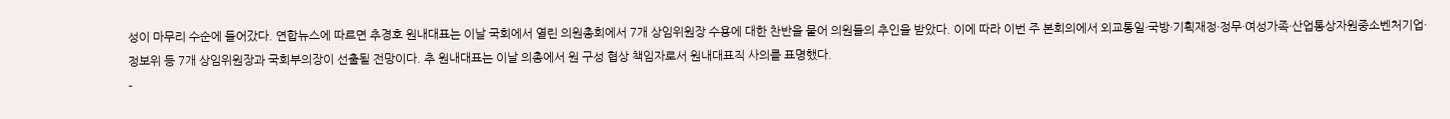성이 마무리 수순에 들어갔다. 연합뉴스에 따르면 추경호 원내대표는 이날 국회에서 열린 의원총회에서 7개 상임위원장 수용에 대한 찬반을 물어 의원들의 추인을 받았다. 이에 따라 이번 주 본회의에서 외교통일·국방·기획재정·정무·여성가족·산업통상자원중소벤처기업·정보위 등 7개 상임위원장과 국회부의장이 선출될 전망이다. 추 원내대표는 이날 의총에서 원 구성 협상 책임자로서 원내대표직 사의를 표명했다.
-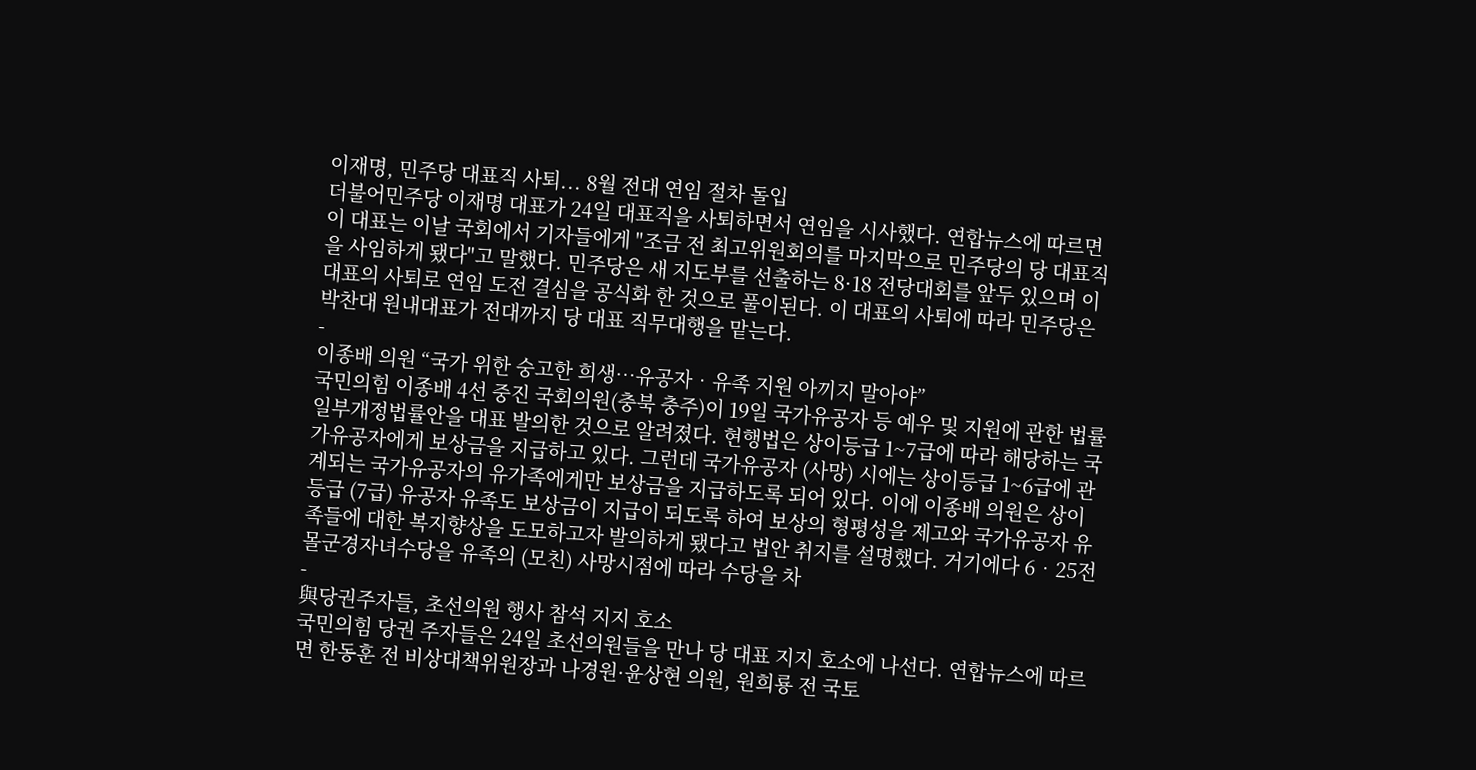이재명, 민주당 대표직 사퇴... 8월 전대 연임 절차 돌입
더불어민주당 이재명 대표가 24일 대표직을 사퇴하면서 연임을 시사했다. 연합뉴스에 따르면 이 대표는 이날 국회에서 기자들에게 "조금 전 최고위원회의를 마지막으로 민주당의 당 대표직을 사임하게 됐다"고 말했다. 민주당은 새 지도부를 선출하는 8·18 전당대회를 앞두 있으며 이 대표의 사퇴로 연임 도전 결심을 공식화 한 것으로 풀이된다. 이 대표의 사퇴에 따라 민주당은 박찬대 원내대표가 전대까지 당 대표 직무대행을 맡는다.
-
이종배 의원 “국가 위한 숭고한 희생…유공자‧유족 지원 아끼지 말아야”
국민의힘 이종배 4선 중진 국회의원(충북 충주)이 19일 국가유공자 등 예우 및 지원에 관한 법률 일부개정법률안을 대표 발의한 것으로 알려졌다. 현행법은 상이등급 1~7급에 따라 해당하는 국가유공자에게 보상금을 지급하고 있다. 그런데 국가유공자 (사망) 시에는 상이등급 1~6급에 관계되는 국가유공자의 유가족에게만 보상금을 지급하도록 되어 있다. 이에 이종배 의원은 상이등급 (7급) 유공자 유족도 보상금이 지급이 되도록 하여 보상의 형평성을 제고와 국가유공자 유족들에 대한 복지향상을 도모하고자 발의하게 됐다고 법안 취지를 설명했다. 거기에다 6‧25전몰군경자녀수당을 유족의 (모친) 사망시점에 따라 수당을 차
-
與당권주자들, 초선의원 행사 참석 지지 호소
국민의힘 당권 주자들은 24일 초선의원들을 만나 당 대표 지지 호소에 나선다. 연합뉴스에 따르면 한동훈 전 비상대책위원장과 나경원·윤상현 의원, 원희룡 전 국토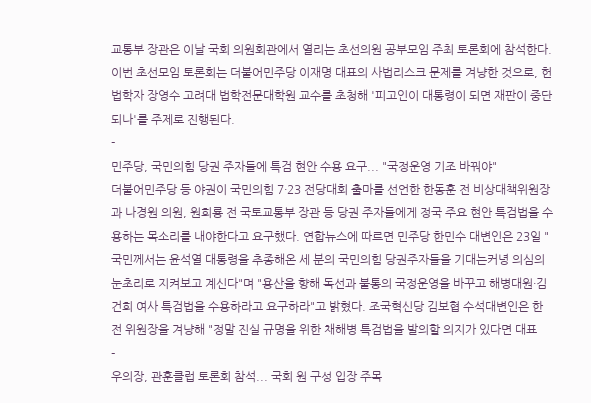교통부 장관은 이날 국회 의원회관에서 열리는 초선의원 공부모임 주최 토론회에 참석한다. 이번 초선모임 토론회는 더불어민주당 이재명 대표의 사법리스크 문제를 겨냥한 것으로, 헌법학자 장영수 고려대 법학전문대학원 교수를 초청해 '피고인이 대통령이 되면 재판이 중단되나'를 주제로 진행된다.
-
민주당, 국민의힘 당권 주자들에 특검 현안 수용 요구... "국정운영 기조 바꿔야"
더불어민주당 등 야권이 국민의힘 7·23 전당대회 출마를 선언한 한동훈 전 비상대책위원장과 나경원 의원, 원희룡 전 국토교통부 장관 등 당권 주자들에게 정국 주요 현안 특검법을 수용하는 목소리를 내야한다고 요구했다. 연합뉴스에 따르면 민주당 한민수 대변인은 23일 "국민께서는 윤석열 대통령을 추종해온 세 분의 국민의힘 당권주자들을 기대는커녕 의심의 눈초리로 지켜보고 계신다"며 "용산을 향해 독선과 불통의 국정운영을 바꾸고 해병대원·김건희 여사 특검법을 수용하라고 요구하라"고 밝혔다. 조국혁신당 김보협 수석대변인은 한 전 위원장을 겨냥해 "정말 진실 규명을 위한 채해병 특검법을 발의할 의지가 있다면 대표
-
우의장, 관훈클럽 토론회 참석... 국회 원 구성 입장 주목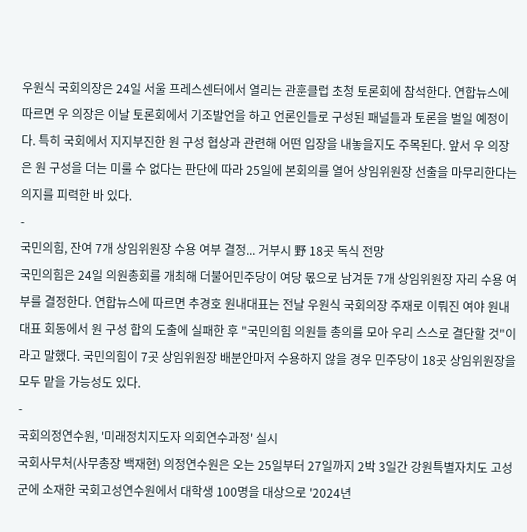우원식 국회의장은 24일 서울 프레스센터에서 열리는 관훈클럽 초청 토론회에 참석한다. 연합뉴스에 따르면 우 의장은 이날 토론회에서 기조발언을 하고 언론인들로 구성된 패널들과 토론을 벌일 예정이다. 특히 국회에서 지지부진한 원 구성 협상과 관련해 어떤 입장을 내놓을지도 주목된다. 앞서 우 의장은 원 구성을 더는 미룰 수 없다는 판단에 따라 25일에 본회의를 열어 상임위원장 선출을 마무리한다는 의지를 피력한 바 있다.
-
국민의힘, 잔여 7개 상임위원장 수용 여부 결정... 거부시 野 18곳 독식 전망
국민의힘은 24일 의원총회를 개최해 더불어민주당이 여당 몫으로 남겨둔 7개 상임위원장 자리 수용 여부를 결정한다. 연합뉴스에 따르면 추경호 원내대표는 전날 우원식 국회의장 주재로 이뤄진 여야 원내대표 회동에서 원 구성 합의 도출에 실패한 후 "국민의힘 의원들 총의를 모아 우리 스스로 결단할 것"이라고 말했다. 국민의힘이 7곳 상임위원장 배분안마저 수용하지 않을 경우 민주당이 18곳 상임위원장을 모두 맡을 가능성도 있다.
-
국회의정연수원, '미래정치지도자 의회연수과정' 실시
국회사무처(사무총장 백재현) 의정연수원은 오는 25일부터 27일까지 2박 3일간 강원특별자치도 고성군에 소재한 국회고성연수원에서 대학생 100명을 대상으로 '2024년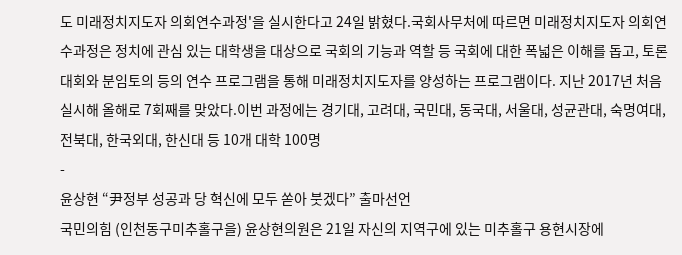도 미래정치지도자 의회연수과정'을 실시한다고 24일 밝혔다.국회사무처에 따르면 미래정치지도자 의회연수과정은 정치에 관심 있는 대학생을 대상으로 국회의 기능과 역할 등 국회에 대한 폭넓은 이해를 돕고, 토론대회와 분임토의 등의 연수 프로그램을 통해 미래정치지도자를 양성하는 프로그램이다. 지난 2017년 처음 실시해 올해로 7회째를 맞았다.이번 과정에는 경기대, 고려대, 국민대, 동국대, 서울대, 성균관대, 숙명여대, 전북대, 한국외대, 한신대 등 10개 대학 100명
-
윤상현 “尹정부 성공과 당 혁신에 모두 쏟아 붓겠다” 출마선언
국민의힘 (인천동구미추홀구을) 윤상현의원은 21일 자신의 지역구에 있는 미추홀구 용현시장에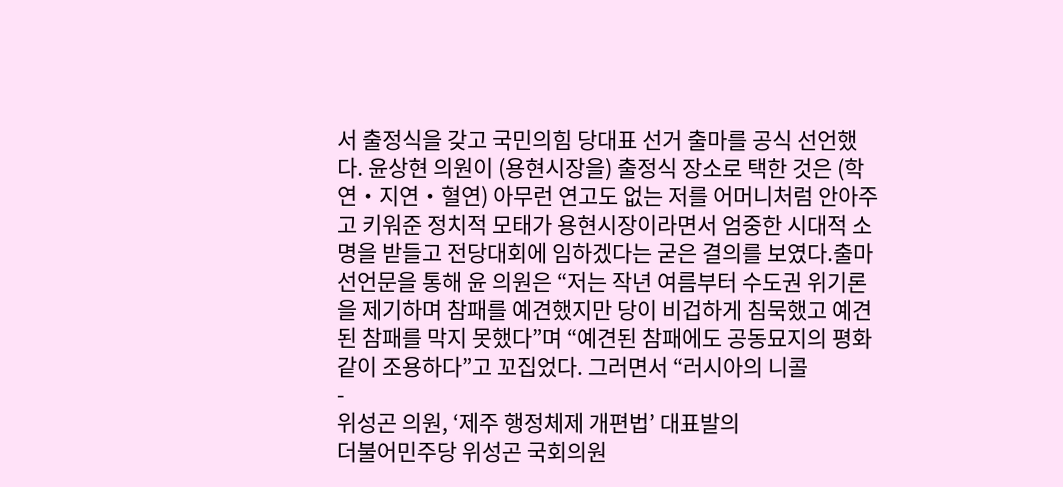서 출정식을 갖고 국민의힘 당대표 선거 출마를 공식 선언했다. 윤상현 의원이 (용현시장을) 출정식 장소로 택한 것은 (학연‧지연‧혈연) 아무런 연고도 없는 저를 어머니처럼 안아주고 키워준 정치적 모태가 용현시장이라면서 엄중한 시대적 소명을 받들고 전당대회에 임하겠다는 굳은 결의를 보였다.출마선언문을 통해 윤 의원은 “저는 작년 여름부터 수도권 위기론을 제기하며 참패를 예견했지만 당이 비겁하게 침묵했고 예견된 참패를 막지 못했다”며 “예견된 참패에도 공동묘지의 평화 같이 조용하다”고 꼬집었다. 그러면서 “러시아의 니콜
-
위성곤 의원, ‘제주 행정체제 개편법’ 대표발의
더불어민주당 위성곤 국회의원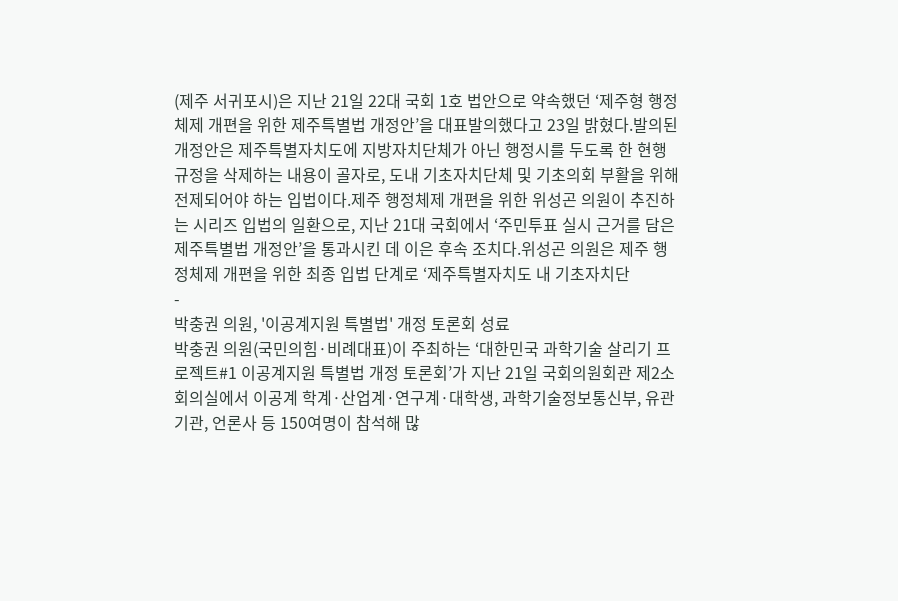(제주 서귀포시)은 지난 21일 22대 국회 1호 법안으로 약속했던 ‘제주형 행정체제 개편을 위한 제주특별법 개정안’을 대표발의했다고 23일 밝혔다.발의된 개정안은 제주특별자치도에 지방자치단체가 아닌 행정시를 두도록 한 현행 규정을 삭제하는 내용이 골자로, 도내 기초자치단체 및 기초의회 부활을 위해 전제되어야 하는 입법이다.제주 행정체제 개편을 위한 위성곤 의원이 추진하는 시리즈 입법의 일환으로, 지난 21대 국회에서 ‘주민투표 실시 근거를 담은 제주특별법 개정안’을 통과시킨 데 이은 후속 조치다.위성곤 의원은 제주 행정체제 개편을 위한 최종 입법 단계로 ‘제주특별자치도 내 기초자치단
-
박충권 의원, '이공계지원 특별법' 개정 토론회 성료
박충권 의원(국민의힘·비례대표)이 주최하는 ‘대한민국 과학기술 살리기 프로젝트#1 이공계지원 특별법 개정 토론회’가 지난 21일 국회의원회관 제2소회의실에서 이공계 학계·산업계·연구계·대학생, 과학기술정보통신부, 유관기관, 언론사 등 150여명이 참석해 많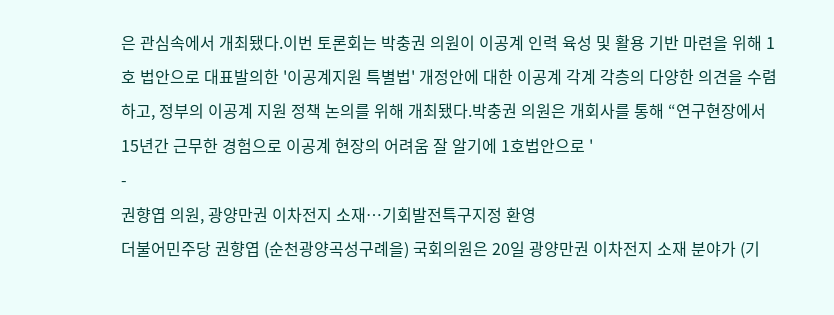은 관심속에서 개최됐다.이번 토론회는 박충권 의원이 이공계 인력 육성 및 활용 기반 마련을 위해 1호 법안으로 대표발의한 '이공계지원 특별법' 개정안에 대한 이공계 각계 각층의 다양한 의견을 수렴하고, 정부의 이공계 지원 정책 논의를 위해 개최됐다.박충권 의원은 개회사를 통해 “연구현장에서 15년간 근무한 경험으로 이공계 현장의 어려움 잘 알기에 1호법안으로 '
-
권향엽 의원, 광양만권 이차전지 소재…기회발전특구지정 환영
더불어민주당 권향엽 (순천광양곡성구례을) 국회의원은 20일 광양만권 이차전지 소재 분야가 (기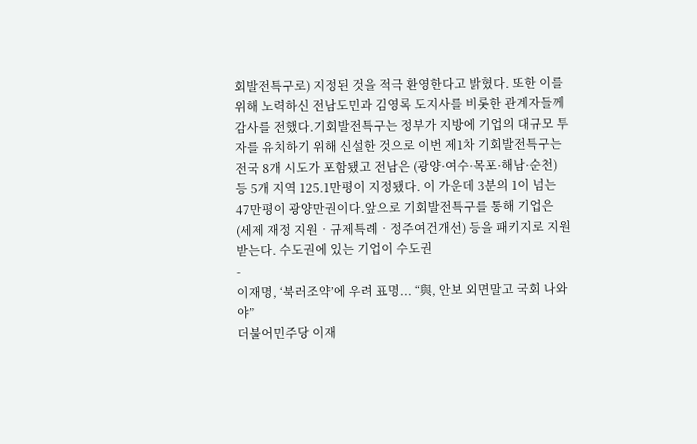회발전특구로) 지정된 것을 적극 환영한다고 밝혔다. 또한 이를 위해 노력하신 전남도민과 김영록 도지사를 비롯한 관계자들께 감사를 전했다.기회발전특구는 정부가 지방에 기업의 대규모 투자를 유치하기 위해 신설한 것으로 이번 제1차 기회발전특구는 전국 8개 시도가 포함됐고 전남은 (광양·여수·목포·해남·순천) 등 5개 지역 125.1만평이 지정됐다. 이 가운데 3분의 1이 넘는 47만평이 광양만권이다.앞으로 기회발전특구를 통해 기업은 (세제 재정 지원‧규제특례‧정주여건개선) 등을 패키지로 지원받는다. 수도권에 있는 기업이 수도권
-
이재명, ‘북러조약’에 우려 표명... “與, 안보 외면말고 국회 나와야”
더불어민주당 이재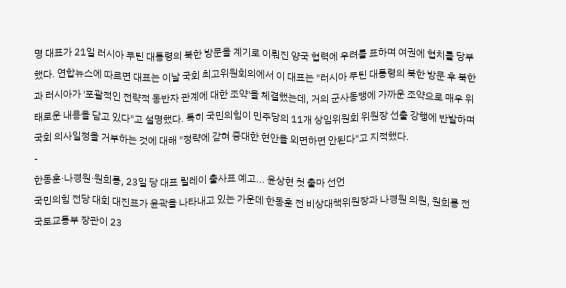명 대표가 21일 러시아 푸틴 대통령의 북한 방문을 계기로 이뤄진 양국 협력에 우려를 표하며 여권에 협치를 당부했다. 연합뉴스에 따르면 대표는 이날 국회 최고위원회의에서 이 대표는 "러시아 푸틴 대통령의 북한 방문 후 북한과 러시아가 '포괄적인 전략적 동반자 관계에 대한 조약'을 체결했는데, 거의 군사동맹에 가까운 조약으로 매우 위태로운 내용을 담고 있다"고 설명했다. 특히 국민의힘이 민주당의 11개 상임위원회 위원장 선출 강행에 반발하며 국회 의사일정을 거부하는 것에 대해 "정략에 갇혀 중대한 현안을 외면하면 안된다"고 지적했다.
-
한동훈·나경원·원희룡, 23일 당 대표 릴레이 출사표 예고... 윤상현 첫 출마 선언
국민의힘 전당 대회 대진표가 윤곽을 나타내고 있는 가운데 한동훈 전 비상대책위원장과 나경원 의원, 원희룡 전 국토교통부 장관이 23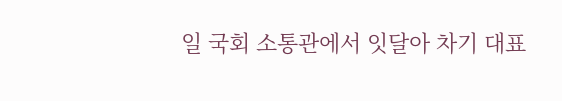일 국회 소통관에서 잇달아 차기 대표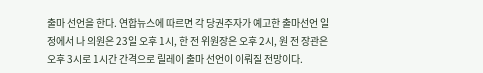출마 선언을 한다. 연합뉴스에 따르면 각 당권주자가 예고한 출마선언 일정에서 나 의원은 23일 오후 1시, 한 전 위원장은 오후 2시, 원 전 장관은 오후 3시로 1시간 간격으로 릴레이 출마 선언이 이뤄질 전망이다.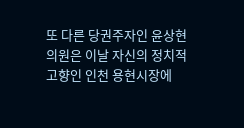또 다른 당권주자인 윤상현 의원은 이날 자신의 정치적 고향인 인천 용현시장에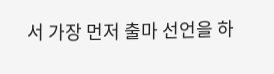서 가장 먼저 출마 선언을 하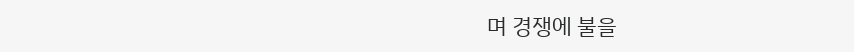며 경쟁에 불을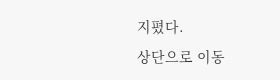지폈다.
상단으로 이동